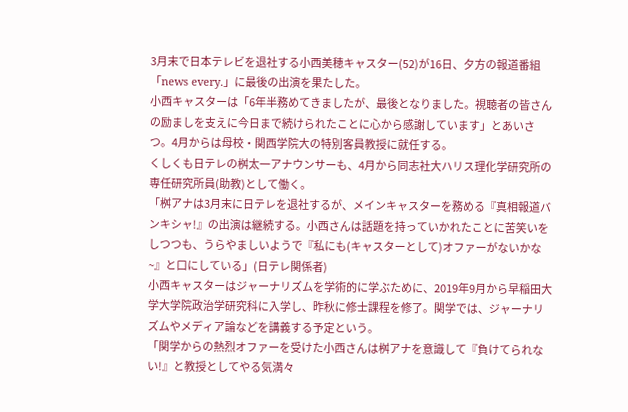3月末で日本テレビを退社する小西美穂キャスター(52)が16日、夕方の報道番組「news every.」に最後の出演を果たした。
小西キャスターは「6年半務めてきましたが、最後となりました。視聴者の皆さんの励ましを支えに今日まで続けられたことに心から感謝しています」とあいさつ。4月からは母校・関西学院大の特別客員教授に就任する。
くしくも日テレの桝太一アナウンサーも、4月から同志社大ハリス理化学研究所の専任研究所員(助教)として働く。
「桝アナは3月末に日テレを退社するが、メインキャスターを務める『真相報道バンキシャ!』の出演は継続する。小西さんは話題を持っていかれたことに苦笑いをしつつも、うらやましいようで『私にも(キャスターとして)オファーがないかな~』と口にしている」(日テレ関係者)
小西キャスターはジャーナリズムを学術的に学ぶために、2019年9月から早稲田大学大学院政治学研究科に入学し、昨秋に修士課程を修了。関学では、ジャーナリズムやメディア論などを講義する予定という。
「関学からの熱烈オファーを受けた小西さんは桝アナを意識して『負けてられない!』と教授としてやる気満々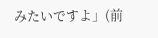みたいですよ」(前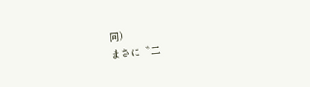同)
まさに〝二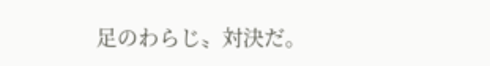足のわらじ〟対決だ。